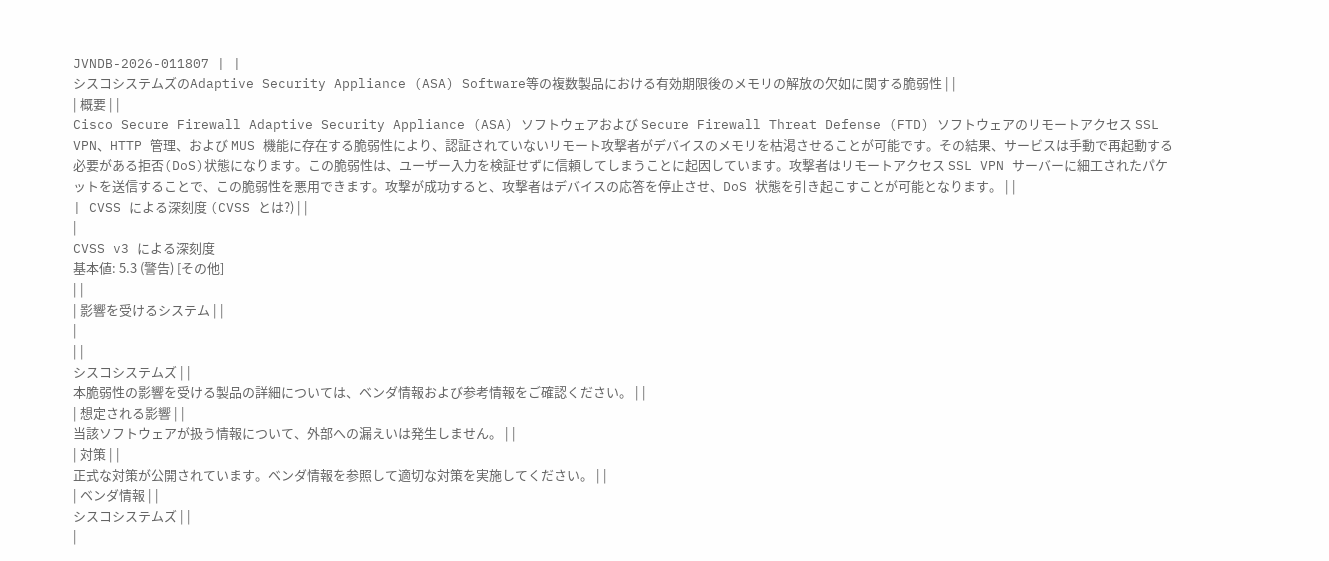JVNDB-2026-011807 | |
シスコシステムズのAdaptive Security Appliance (ASA) Software等の複数製品における有効期限後のメモリの解放の欠如に関する脆弱性 | |
| 概要 | |
Cisco Secure Firewall Adaptive Security Appliance (ASA) ソフトウェアおよび Secure Firewall Threat Defense (FTD) ソフトウェアのリモートアクセス SSL VPN、HTTP 管理、および MUS 機能に存在する脆弱性により、認証されていないリモート攻撃者がデバイスのメモリを枯渇させることが可能です。その結果、サービスは手動で再起動する必要がある拒否(DoS)状態になります。この脆弱性は、ユーザー入力を検証せずに信頼してしまうことに起因しています。攻撃者はリモートアクセス SSL VPN サーバーに細工されたパケットを送信することで、この脆弱性を悪用できます。攻撃が成功すると、攻撃者はデバイスの応答を停止させ、DoS 状態を引き起こすことが可能となります。 | |
| CVSS による深刻度 (CVSS とは?) | |
|
CVSS v3 による深刻度
基本値: 5.3 (警告) [その他]
| |
| 影響を受けるシステム | |
|
| |
シスコシステムズ | |
本脆弱性の影響を受ける製品の詳細については、ベンダ情報および参考情報をご確認ください。 | |
| 想定される影響 | |
当該ソフトウェアが扱う情報について、外部への漏えいは発生しません。 | |
| 対策 | |
正式な対策が公開されています。ベンダ情報を参照して適切な対策を実施してください。 | |
| ベンダ情報 | |
シスコシステムズ | |
|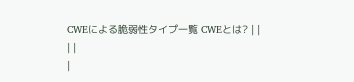CWEによる脆弱性タイプ一覧 CWEとは? | |
| |
|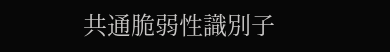共通脆弱性識別子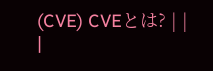(CVE) CVEとは? | |
|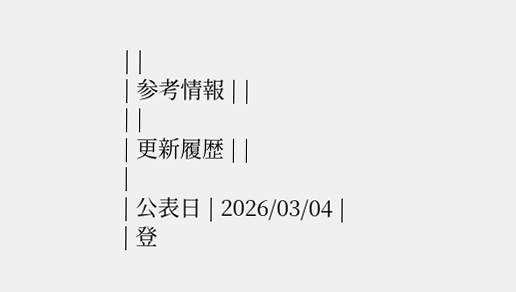| |
| 参考情報 | |
| |
| 更新履歴 | |
|
| 公表日 | 2026/03/04 |
| 登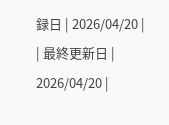録日 | 2026/04/20 |
| 最終更新日 | 2026/04/20 |